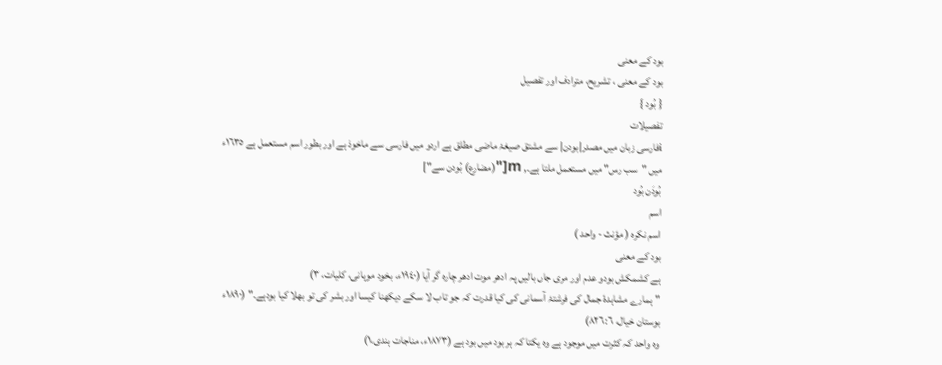بود کے معنی
بود کے معنی ، تشریح، مترادف اور تفصیل
{ بُود }
تفصیلات
iفارسی زبان میں مصدر|بودن| سے مشتق صیغۂ ماضی مطلق ہے اردو میں فارسی سے ماخوذ ہے اور بطور اسم مستعمل ہے ١٦٣٥ء میں "سب رس" میں مستعمل ملتا ہے۔, m["(مضارع) بُودن سے"]
بُودَن بُود
اسم
اسم نکرہ ( مؤنث - واحد )
بود کے معنی
ہے کشمکش بودو عدم اور مری جاں بالیں پہ ادھر موت ادھر چارہ گر آیا (١٩٤٠ء، بخود موہانی، کلیات، ٣)
"ہمارے مشاہدۂ جمال کی فرشتۂ آسمانی کی کیا قدرت کہ جو تاب لا سکے دیکھنا کیسا اور بشر کی تو بھلا کیا بودہے۔" (١٨٩٠ء بوستان خیال، ٨٢٦:٦)
وہ واحد کہ کثرت میں موجود ہے وہ یکتا کہ ہر بود میں بود ہے (١٨٧٣ء، مناجات ہندی،١)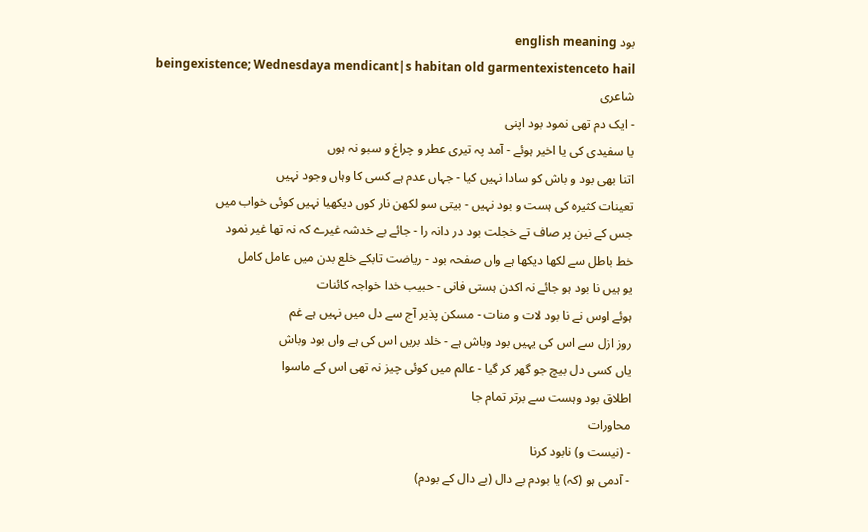بود english meaning
beingexistence; Wednesdaya mendicant|s habitan old garmentexistenceto hail
شاعری
- ایک دم تھی نمود بود اپنی
یا سفیدی کی یا اخیر ہوئے - آمد پہ تیری عطر و چراغ و سبو نہ ہوں
اتنا بھی بود و باش کو سادا نہیں کیا - جہاں عدم ہے کسی کا وہاں وجود نہیں
تعینات کثیرہ کی ہست و بود نہیں - بیتی سو لکھن نار کوں دیکھیا نہیں کوئی خواب میں
جس کے نین پر صاف تے خجلت بود در دانہ را - جائے بے خدشہ غیرے کہ نہ تھا غیر نمود
خط باطل سے لکھا دیکھا ہے واں صفحہ بود - ریاضت تابکے خلع بدن میں عامل کامل
یو ہیں نا بود ہو جائے نہ اکدن ہستی فانی - حبیب خدا خواجہ کائنات
ہوئے اوس نے نا بود لات و منات - مسکن پذیر آج سے دل میں نہیں ہے غم
روز ازل سے اس کی یہیں بود وباش ہے - خلد بریں اس کی ہے واں بود وباش
یاں کسی دل بیچ جو گھر کر گیا - عالم میں کوئی چیز نہ تھی اس کے ماسوا
اطلاق بود وہست سے برتر تمام جا
محاورات
- (نیست و) نابود کرنا
- آدمی ہو (کہ) یا بودم بے دال (بے دال کے بودم)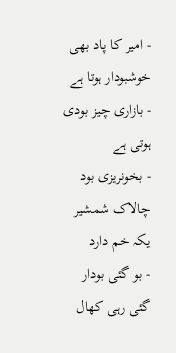- امیر کا پاد بھی خوشبودار ہوتا ہے
- بازاری چیز بودی ہوتی ہے
- بخونریزی بود چالاک شمشیر یکہ خم دارد
- بو گئی بودار گئی رہی کھال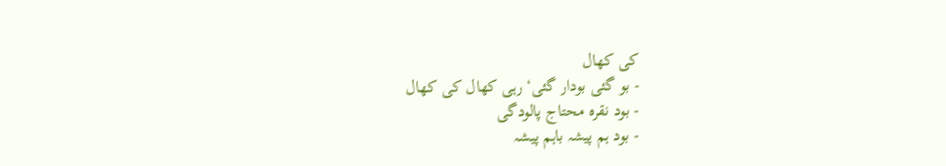کی کھال
- بو گئی بودار گئی‘ رہی کھال کی کھال
- بود نقرہ محتاج پالودگی
- بود ہم پیشہ باہم پیشہ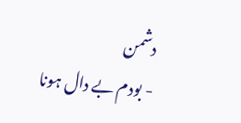دشمن
- بودم بے دال ہونا